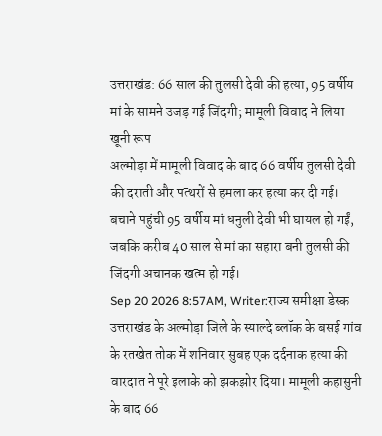उत्तराखंड: 66 साल की तुलसी देवी की हत्या, 95 वर्षीय मां के सामने उजड़ गई जिंदगी; मामूली विवाद ने लिया खूनी रूप
अल्मोड़ा में मामूली विवाद के बाद 66 वर्षीय तुलसी देवी की दराती और पत्थरों से हमला कर हत्या कर दी गई। बचाने पहुंची 95 वर्षीय मां धनुली देवी भी घायल हो गईं, जबकि करीब 40 साल से मां का सहारा बनी तुलसी की जिंदगी अचानक खत्म हो गई।
Sep 20 2026 8:57AM, Writer:राज्य समीक्षा डेस्क
उत्तराखंड के अल्मोड़ा जिले के स्याल्दे ब्लॉक के बसई गांव के रतखेत तोक में शनिवार सुबह एक दर्दनाक हत्या की वारदात ने पूरे इलाके को झकझोर दिया। मामूली कहासुनी के बाद 66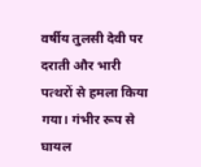वर्षीय तुलसी देवी पर दराती और भारी पत्थरों से हमला किया गया। गंभीर रूप से घायल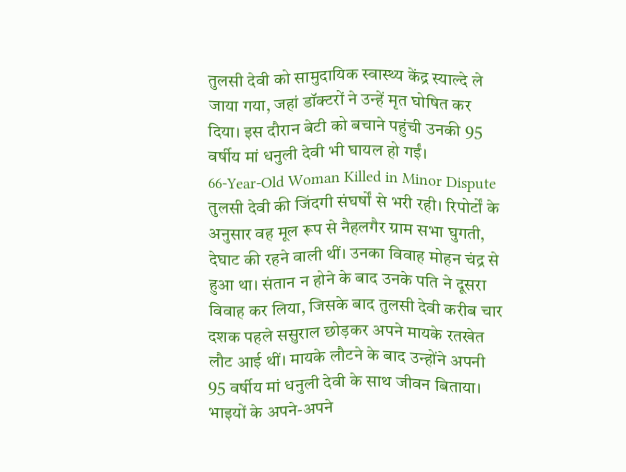तुलसी देवी को सामुदायिक स्वास्थ्य केंद्र स्याल्दे ले जाया गया, जहां डॉक्टरों ने उन्हें मृत घोषित कर दिया। इस दौरान बेटी को बचाने पहुंची उनकी 95 वर्षीय मां धनुली देवी भी घायल हो गईं।
66-Year-Old Woman Killed in Minor Dispute
तुलसी देवी की जिंदगी संघर्षों से भरी रही। रिपोर्टों के अनुसार वह मूल रूप से नैहलगैर ग्राम सभा घुगती, देघाट की रहने वाली थीं। उनका विवाह मोहन चंद्र से हुआ था। संतान न होने के बाद उनके पति ने दूसरा विवाह कर लिया, जिसके बाद तुलसी देवी करीब चार दशक पहले ससुराल छोड़कर अपने मायके रतखेत लौट आई थीं। मायके लौटने के बाद उन्होंने अपनी 95 वर्षीय मां धनुली देवी के साथ जीवन बिताया। भाइयों के अपने-अपने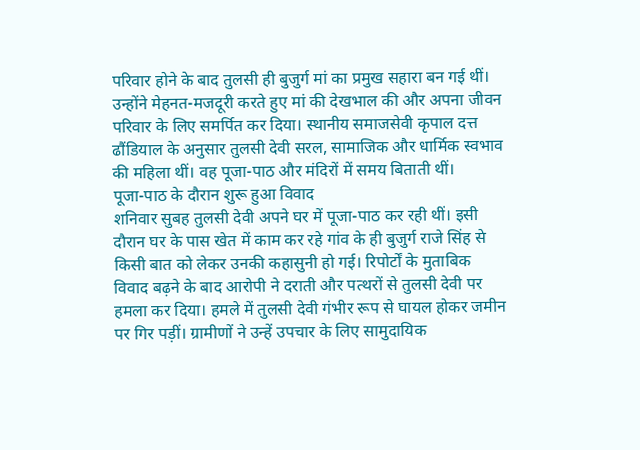परिवार होने के बाद तुलसी ही बुजुर्ग मां का प्रमुख सहारा बन गई थीं। उन्होंने मेहनत-मजदूरी करते हुए मां की देखभाल की और अपना जीवन परिवार के लिए समर्पित कर दिया। स्थानीय समाजसेवी कृपाल दत्त ढौंडियाल के अनुसार तुलसी देवी सरल, सामाजिक और धार्मिक स्वभाव की महिला थीं। वह पूजा-पाठ और मंदिरों में समय बिताती थीं।
पूजा-पाठ के दौरान शुरू हुआ विवाद
शनिवार सुबह तुलसी देवी अपने घर में पूजा-पाठ कर रही थीं। इसी दौरान घर के पास खेत में काम कर रहे गांव के ही बुजुर्ग राजे सिंह से किसी बात को लेकर उनकी कहासुनी हो गई। रिपोर्टों के मुताबिक विवाद बढ़ने के बाद आरोपी ने दराती और पत्थरों से तुलसी देवी पर हमला कर दिया। हमले में तुलसी देवी गंभीर रूप से घायल होकर जमीन पर गिर पड़ीं। ग्रामीणों ने उन्हें उपचार के लिए सामुदायिक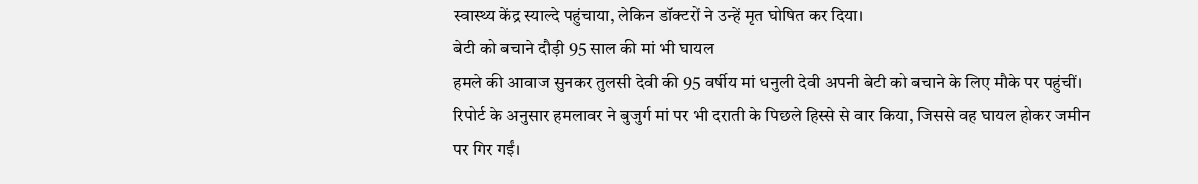स्वास्थ्य केंद्र स्याल्दे पहुंचाया, लेकिन डॉक्टरों ने उन्हें मृत घोषित कर दिया।
बेटी को बचाने दौड़ी 95 साल की मां भी घायल
हमले की आवाज सुनकर तुलसी देवी की 95 वर्षीय मां धनुली देवी अपनी बेटी को बचाने के लिए मौके पर पहुंचीं। रिपोर्ट के अनुसार हमलावर ने बुजुर्ग मां पर भी दराती के पिछले हिस्से से वार किया, जिससे वह घायल होकर जमीन पर गिर गईं।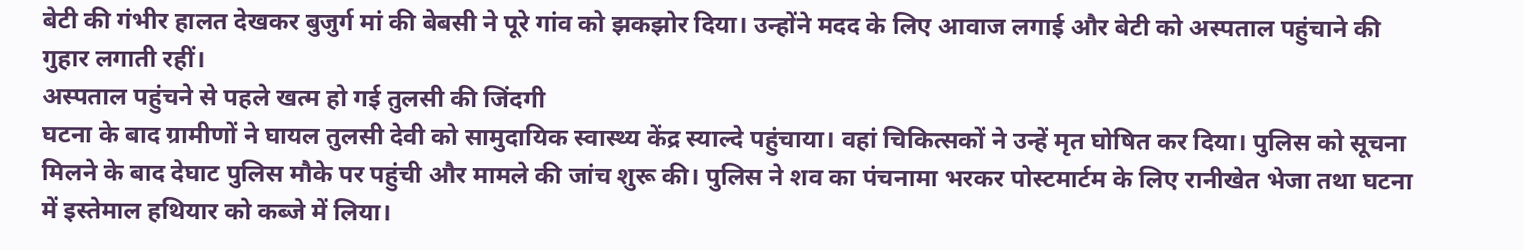बेटी की गंभीर हालत देखकर बुजुर्ग मां की बेबसी ने पूरे गांव को झकझोर दिया। उन्होंने मदद के लिए आवाज लगाई और बेटी को अस्पताल पहुंचाने की गुहार लगाती रहीं।
अस्पताल पहुंचने से पहले खत्म हो गई तुलसी की जिंदगी
घटना के बाद ग्रामीणों ने घायल तुलसी देवी को सामुदायिक स्वास्थ्य केंद्र स्याल्दे पहुंचाया। वहां चिकित्सकों ने उन्हें मृत घोषित कर दिया। पुलिस को सूचना मिलने के बाद देघाट पुलिस मौके पर पहुंची और मामले की जांच शुरू की। पुलिस ने शव का पंचनामा भरकर पोस्टमार्टम के लिए रानीखेत भेजा तथा घटना में इस्तेमाल हथियार को कब्जे में लिया।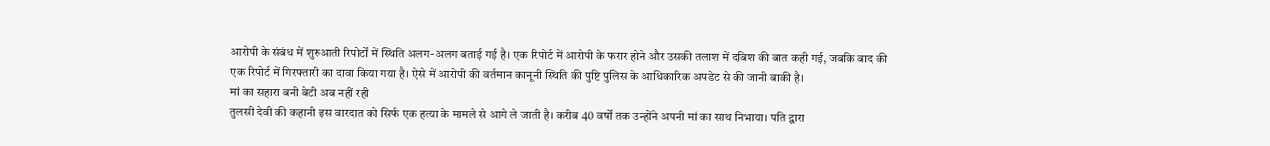आरोपी के संबंध में शुरुआती रिपोर्टों में स्थिति अलग-अलग बताई गई है। एक रिपोर्ट में आरोपी के फरार होने और उसकी तलाश में दबिश की बात कही गई, जबकि बाद की एक रिपोर्ट में गिरफ्तारी का दावा किया गया है। ऐसे में आरोपी की वर्तमान कानूनी स्थिति की पुष्टि पुलिस के आधिकारिक अपडेट से की जानी बाकी है।
मां का सहारा बनी बेटी अब नहीं रही
तुलसी देवी की कहानी इस वारदात को सिर्फ एक हत्या के मामले से आगे ले जाती है। करीब 40 वर्षों तक उन्होंने अपनी मां का साथ निभाया। पति द्वारा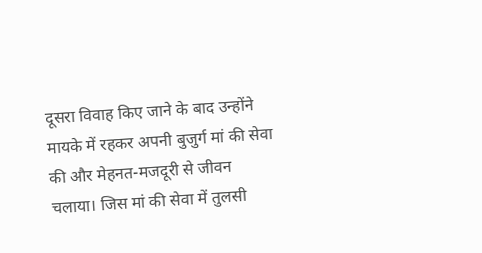दूसरा विवाह किए जाने के बाद उन्होंने मायके में रहकर अपनी बुजुर्ग मां की सेवा की और मेहनत-मजदूरी से जीवन चलाया। जिस मां की सेवा में तुलसी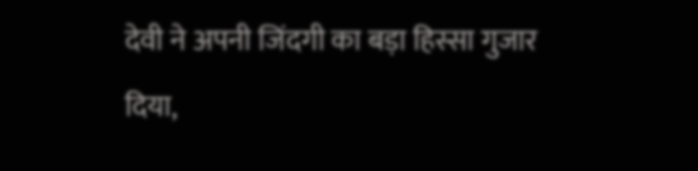देवी ने अपनी जिंदगी का बड़ा हिस्सा गुजार दिया,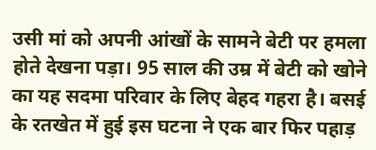उसी मां को अपनी आंखों के सामने बेटी पर हमला होते देखना पड़ा। 95 साल की उम्र में बेटी को खोने का यह सदमा परिवार के लिए बेहद गहरा है। बसई के रतखेत में हुई इस घटना ने एक बार फिर पहाड़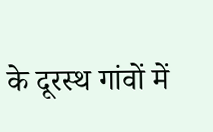के दूरस्थ गांवों में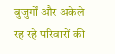बुजुर्गों और अकेले रह रहे परिवारों की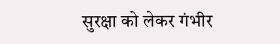सुरक्षा को लेकर गंभीर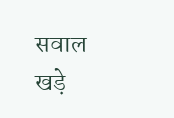सवाल खड़े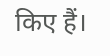किए हैं।